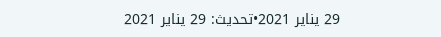29 يناير 2021•تحديث: 29 يناير 2021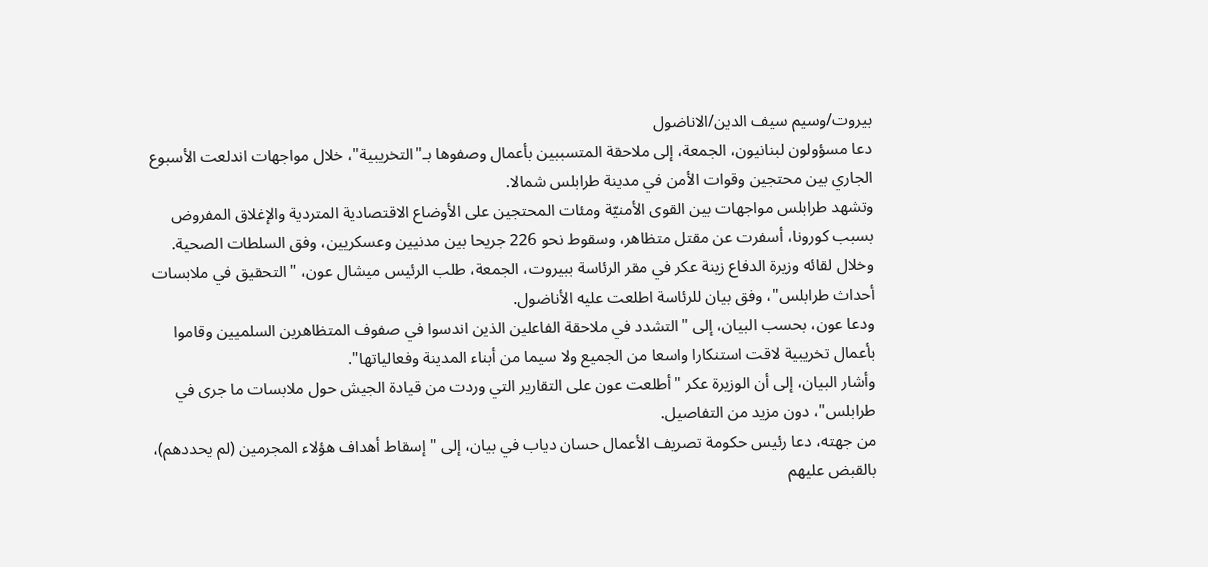بيروت/وسيم سيف الدين/الاناضول
دعا مسؤولون لبنانيون، الجمعة، إلى ملاحقة المتسببين بأعمال وصفوها بـ"التخريبية"، خلال مواجهات اندلعت الأسبوع الجاري بين محتجين وقوات الأمن في مدينة طرابلس شمالا.
وتشهد طرابلس مواجهات بين القوى الأمنيّة ومئات المحتجين على الأوضاع الاقتصادية المتردية والإغلاق المفروض بسبب كورونا، أسفرت عن مقتل متظاهر، وسقوط نحو 226 جريحا بين مدنيين وعسكريين، وفق السلطات الصحية.
وخلال لقائه وزيرة الدفاع زينة عكر في مقر الرئاسة ببيروت، الجمعة، طلب الرئيس ميشال عون، "التحقيق في ملابسات أحداث طرابلس"، وفق بيان للرئاسة اطلعت عليه الأناضول.
ودعا عون، بحسب البيان، إلى "التشدد في ملاحقة الفاعلين الذين اندسوا في صفوف المتظاهرين السلميين وقاموا بأعمال تخريبية لاقت استنكارا واسعا من الجميع ولا سيما من أبناء المدينة وفعالياتها".
وأشار البيان، إلى أن الوزيرة عكر "أطلعت عون على التقارير التي وردت من قيادة الجيش حول ملابسات ما جرى في طرابلس"، دون مزيد من التفاصيل.
من جهته، دعا رئيس حكومة تصريف الأعمال حسان دياب في بيان، إلى "إسقاط أهداف هؤلاء المجرمين (لم يحددهم)، بالقبض عليهم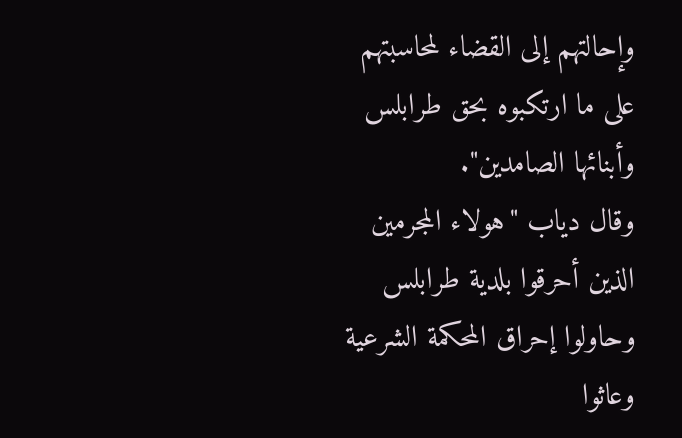وإحالتهم إلى القضاء لمحاسبتهم على ما ارتكبوه بحق طرابلس وأبنائها الصامدين".
وقال دياب "هولاء المجرمين الذين أحرقوا بلدية طرابلس وحاولوا إحراق المحكمة الشرعية وعاثوا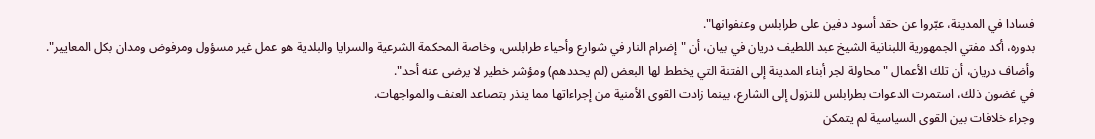فسادا في المدينة، عبّروا عن حقد أسود دفين على طرابلس وعنفوانها".
بدوره، أكد مفتي الجمهورية اللبنانية الشيخ عبد اللطيف دريان في بيان، أن "إضرام النار في شوارع وأحياء طرابلس، وخاصة المحكمة الشرعية والسرايا والبلدية هو عمل غير مسؤول ومرفوض ومدان بكل المعايير".
وأضاف دريان، أن تلك الأعمال "محاولة لجر أبناء المدينة إلى الفتنة التي يخطط لها البعض (لم يحددهم) ومؤشر خطير لا يرضى عنه أحد".
في غضون ذلك، استمرت الدعوات بطرابلس للنزول إلى الشارع، بينما زادت القوى الأمنية من إجراءاتها مما ينذر بتصاعد العنف والمواجهات.
وجراء خلافات بين القوى السياسية لم يتمكن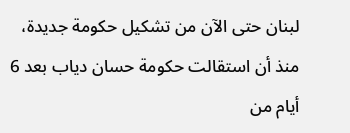لبنان حتى الآن من تشكيل حكومة جديدة، منذ أن استقالت حكومة حسان دياب بعد 6 أيام من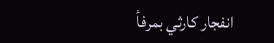انفجار كارثي بمرفأ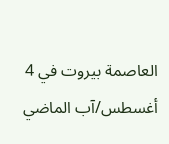العاصمة بيروت في 4 أغسطس/آب الماضي